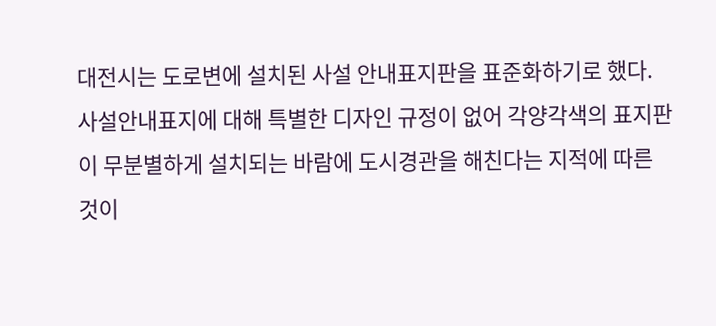대전시는 도로변에 설치된 사설 안내표지판을 표준화하기로 했다. 사설안내표지에 대해 특별한 디자인 규정이 없어 각양각색의 표지판이 무분별하게 설치되는 바람에 도시경관을 해친다는 지적에 따른 것이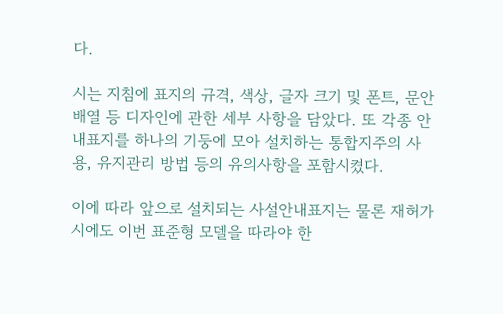다.

시는 지침에 표지의 규격, 색상, 글자 크기 및 폰트, 문안 배열 등 디자인에 관한 세부 사항을 담았다. 또 각종 안내표지를 하나의 기둥에 모아 설치하는 통합지주의 사용, 유지관리 방법 등의 유의사항을 포함시켰다.

이에 따라 앞으로 설치되는 사설안내표지는 물론 재허가시에도 이번 표준형 모델을 따라야 한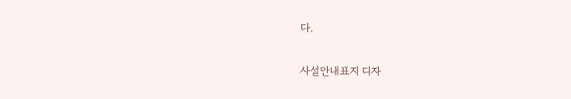다.

사설안내표지 디자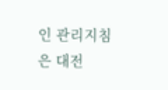인 관리지침은 대전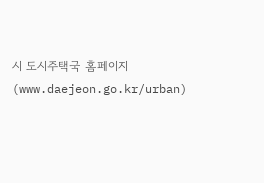시 도시주택국 홈페이지(www.daejeon.go.kr/urban)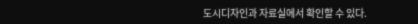도시디자인과 자료실에서 확인할 수 있다.